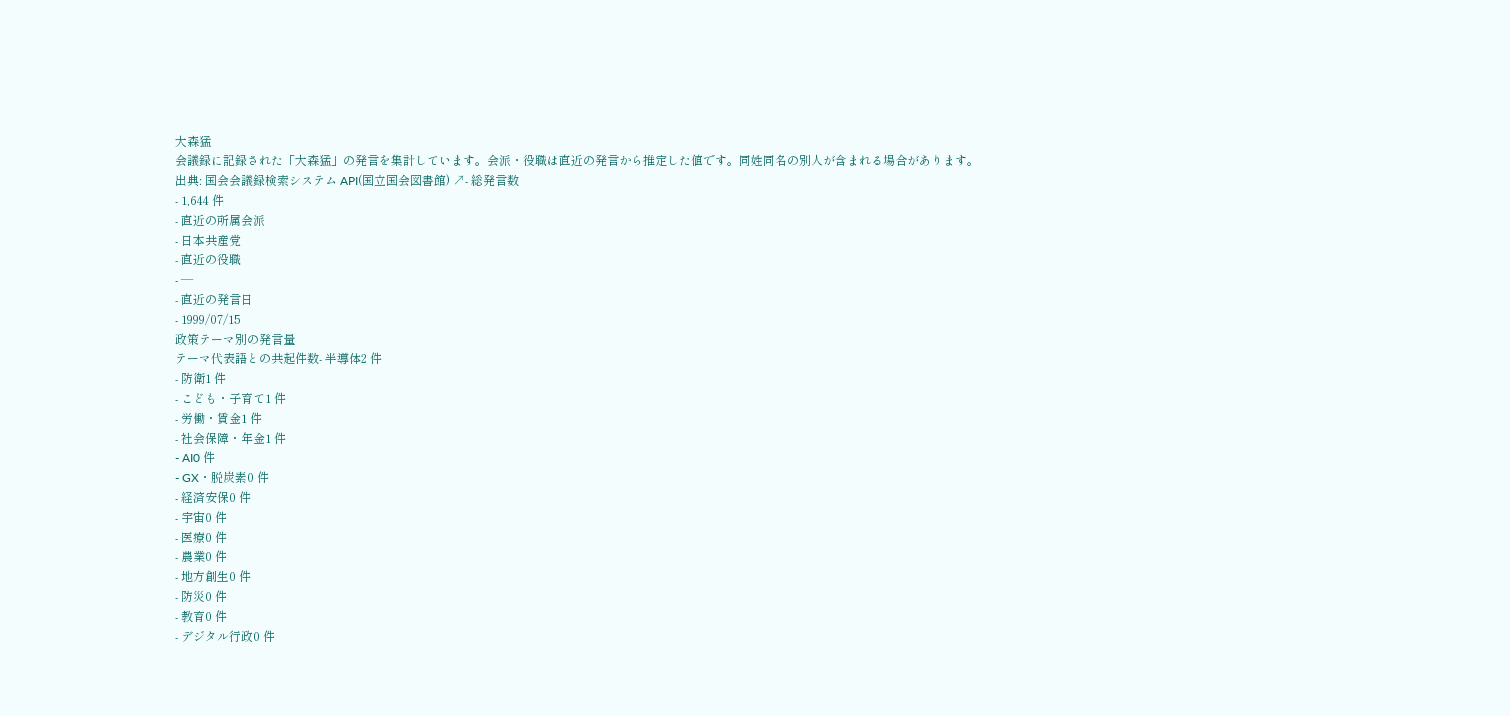大森猛
会議録に記録された「大森猛」の発言を集計しています。会派・役職は直近の発言から推定した値です。同姓同名の別人が含まれる場合があります。
出典: 国会会議録検索システム API(国立国会図書館) ↗- 総発言数
- 1,644 件
- 直近の所属会派
- 日本共産党
- 直近の役職
- —
- 直近の発言日
- 1999/07/15
政策テーマ別の発言量
テーマ代表語との共起件数- 半導体2 件
- 防衛1 件
- こども・子育て1 件
- 労働・賃金1 件
- 社会保障・年金1 件
- AI0 件
- GX・脱炭素0 件
- 経済安保0 件
- 宇宙0 件
- 医療0 件
- 農業0 件
- 地方創生0 件
- 防災0 件
- 教育0 件
- デジタル行政0 件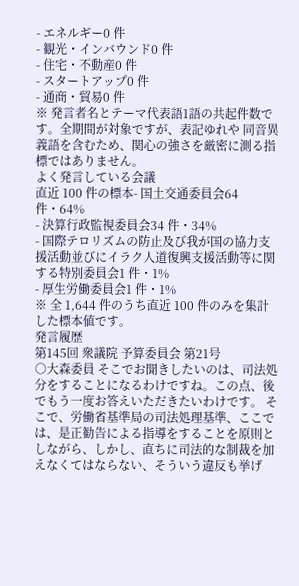- エネルギー0 件
- 観光・インバウンド0 件
- 住宅・不動産0 件
- スタートアップ0 件
- 通商・貿易0 件
※ 発言者名とテーマ代表語1語の共起件数です。全期間が対象ですが、表記ゆれや 同音異義語を含むため、関心の強さを厳密に測る指標ではありません。
よく発言している会議
直近 100 件の標本- 国土交通委員会64 件・64%
- 決算行政監視委員会34 件・34%
- 国際テロリズムの防止及び我が国の協力支援活動並びにイラク人道復興支援活動等に関する特別委員会1 件・1%
- 厚生労働委員会1 件・1%
※ 全 1,644 件のうち直近 100 件のみを集計した標本値です。
発言履歴
第145回 衆議院 予算委員会 第21号
○大森委員 そこでお聞きしたいのは、司法処分をすることになるわけですね。この点、後でもう一度お答えいただきたいわけです。 そこで、労働省基準局の司法処理基準、ここでは、是正勧告による指導をすることを原則としながら、しかし、直ちに司法的な制裁を加えなくてはならない、そういう違反も挙げ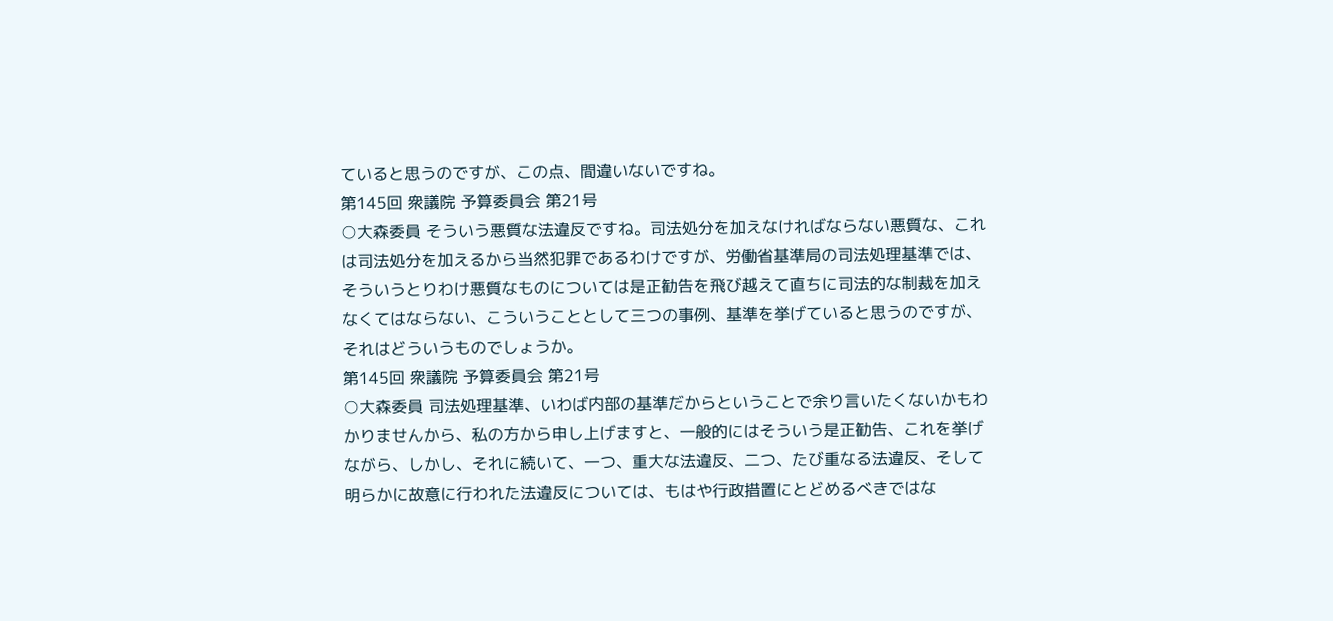ていると思うのですが、この点、間違いないですね。
第145回 衆議院 予算委員会 第21号
○大森委員 そういう悪質な法違反ですね。司法処分を加えなければならない悪質な、これは司法処分を加えるから当然犯罪であるわけですが、労働省基準局の司法処理基準では、そういうとりわけ悪質なものについては是正勧告を飛び越えて直ちに司法的な制裁を加えなくてはならない、こういうこととして三つの事例、基準を挙げていると思うのですが、それはどういうものでしょうか。
第145回 衆議院 予算委員会 第21号
○大森委員 司法処理基準、いわば内部の基準だからということで余り言いたくないかもわかりませんから、私の方から申し上げますと、一般的にはそういう是正勧告、これを挙げながら、しかし、それに続いて、一つ、重大な法違反、二つ、たび重なる法違反、そして明らかに故意に行われた法違反については、もはや行政措置にとどめるべきではな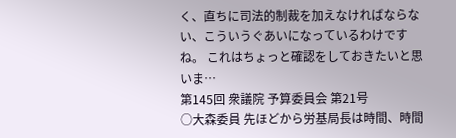く、直ちに司法的制裁を加えなければならない、こういうぐあいになっているわけですね。 これはちょっと確認をしておきたいと思いま…
第145回 衆議院 予算委員会 第21号
○大森委員 先ほどから労基局長は時間、時間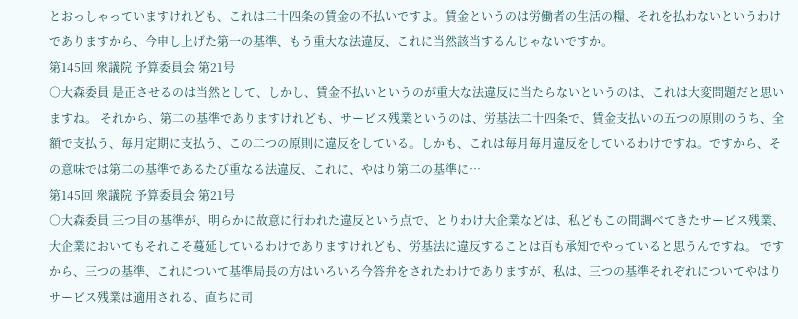とおっしゃっていますけれども、これは二十四条の賃金の不払いですよ。賃金というのは労働者の生活の糧、それを払わないというわけでありますから、今申し上げた第一の基準、もう重大な法違反、これに当然該当するんじゃないですか。
第145回 衆議院 予算委員会 第21号
○大森委員 是正させるのは当然として、しかし、賃金不払いというのが重大な法違反に当たらないというのは、これは大変問題だと思いますね。 それから、第二の基準でありますけれども、サービス残業というのは、労基法二十四条で、賃金支払いの五つの原則のうち、全額で支払う、毎月定期に支払う、この二つの原則に違反をしている。しかも、これは毎月毎月違反をしているわけですね。ですから、その意味では第二の基準であるたび重なる法違反、これに、やはり第二の基準に…
第145回 衆議院 予算委員会 第21号
○大森委員 三つ目の基準が、明らかに故意に行われた違反という点で、とりわけ大企業などは、私どもこの間調べてきたサービス残業、大企業においてもそれこそ蔓延しているわけでありますけれども、労基法に違反することは百も承知でやっていると思うんですね。 ですから、三つの基準、これについて基準局長の方はいろいろ今答弁をされたわけでありますが、私は、三つの基準それぞれについてやはりサービス残業は適用される、直ちに司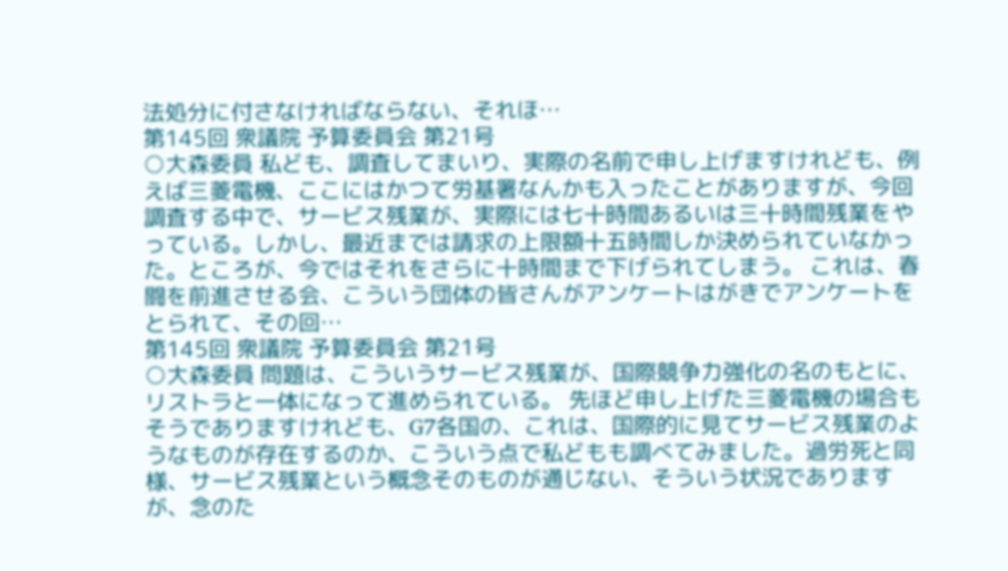法処分に付さなければならない、それほ…
第145回 衆議院 予算委員会 第21号
○大森委員 私ども、調査してまいり、実際の名前で申し上げますけれども、例えば三菱電機、ここにはかつて労基署なんかも入ったことがありますが、今回調査する中で、サービス残業が、実際には七十時間あるいは三十時間残業をやっている。しかし、最近までは請求の上限額十五時間しか決められていなかった。ところが、今ではそれをさらに十時間まで下げられてしまう。 これは、春闘を前進させる会、こういう団体の皆さんがアンケートはがきでアンケートをとられて、その回…
第145回 衆議院 予算委員会 第21号
○大森委員 問題は、こういうサービス残業が、国際競争力強化の名のもとに、リストラと一体になって進められている。 先ほど申し上げた三菱電機の場合もそうでありますけれども、G7各国の、これは、国際的に見てサービス残業のようなものが存在するのか、こういう点で私どもも調べてみました。過労死と同様、サービス残業という概念そのものが通じない、そういう状況でありますが、念のた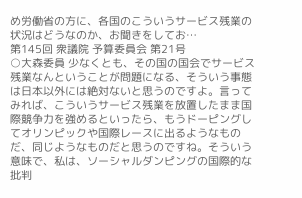め労働省の方に、各国のこういうサービス残業の状況はどうなのか、お聞きをしてお…
第145回 衆議院 予算委員会 第21号
○大森委員 少なくとも、その国の国会でサービス残業なんということが問題になる、そういう事態は日本以外には絶対ないと思うのですよ。言ってみれば、こういうサービス残業を放置したまま国際競争力を強めるといったら、もうドーピングしてオリンピックや国際レースに出るようなものだ、同じようなものだと思うのですね。そういう意味で、私は、ソーシャルダンピングの国際的な批判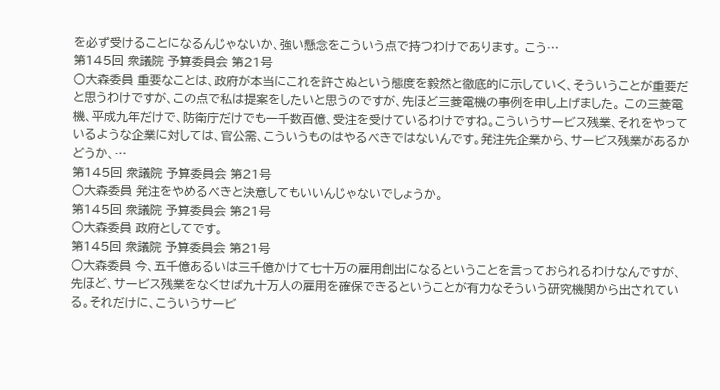を必ず受けることになるんじゃないか、強い懸念をこういう点で持つわけであります。 こう…
第145回 衆議院 予算委員会 第21号
○大森委員 重要なことは、政府が本当にこれを許さぬという態度を毅然と徹底的に示していく、そういうことが重要だと思うわけですが、この点で私は提案をしたいと思うのですが、先ほど三菱電機の事例を申し上げました。 この三菱電機、平成九年だけで、防衛庁だけでも一千数百億、受注を受けているわけですね。こういうサービス残業、それをやっているような企業に対しては、官公需、こういうものはやるべきではないんです。発注先企業から、サービス残業があるかどうか、…
第145回 衆議院 予算委員会 第21号
○大森委員 発注をやめるべきと決意してもいいんじゃないでしょうか。
第145回 衆議院 予算委員会 第21号
○大森委員 政府としてです。
第145回 衆議院 予算委員会 第21号
○大森委員 今、五千億あるいは三千億かけて七十万の雇用創出になるということを言っておられるわけなんですが、先ほど、サービス残業をなくせば九十万人の雇用を確保できるということが有力なそういう研究機関から出されている。それだけに、こういうサービ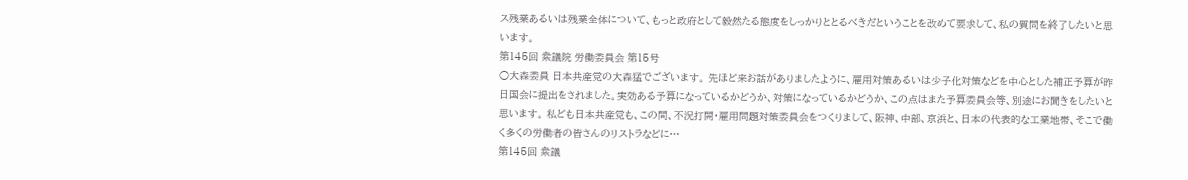ス残業あるいは残業全体について、もっと政府として毅然たる態度をしっかりととるべきだということを改めて要求して、私の質問を終了したいと思います。
第145回 衆議院 労働委員会 第15号
○大森委員 日本共産党の大森猛でございます。 先ほど来お話がありましたように、雇用対策あるいは少子化対策などを中心とした補正予算が昨日国会に提出をされました。実効ある予算になっているかどうか、対策になっているかどうか、この点はまた予算委員会等、別途にお聞きをしたいと思います。 私ども日本共産党も、この間、不況打開・雇用問題対策委員会をつくりまして、阪神、中部、京浜と、日本の代表的な工業地帯、そこで働く多くの労働者の皆さんのリストラなどに…
第145回 衆議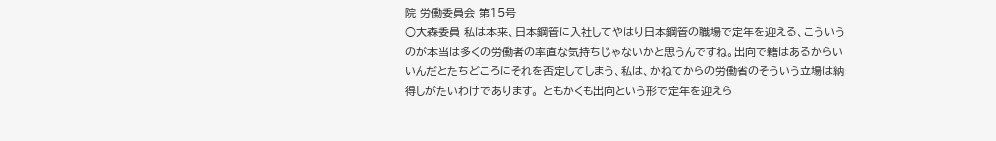院 労働委員会 第15号
○大森委員 私は本来、日本鋼管に入社してやはり日本鋼管の職場で定年を迎える、こういうのが本当は多くの労働者の率直な気持ちじゃないかと思うんですね。出向で籍はあるからいいんだとたちどころにそれを否定してしまう、私は、かねてからの労働省のそういう立場は納得しがたいわけであります。 ともかくも出向という形で定年を迎えら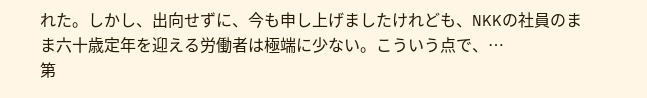れた。しかし、出向せずに、今も申し上げましたけれども、NKKの社員のまま六十歳定年を迎える労働者は極端に少ない。こういう点で、…
第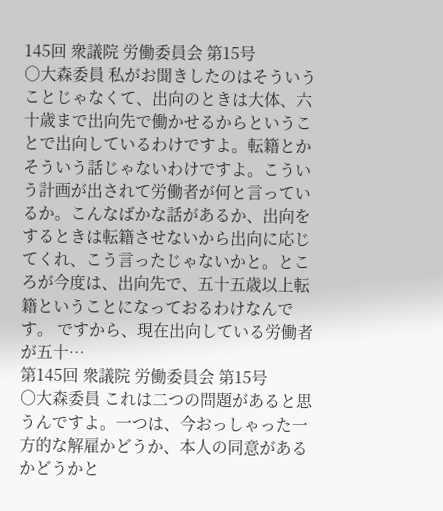145回 衆議院 労働委員会 第15号
○大森委員 私がお聞きしたのはそういうことじゃなくて、出向のときは大体、六十歳まで出向先で働かせるからということで出向しているわけですよ。転籍とかそういう話じゃないわけですよ。こういう計画が出されて労働者が何と言っているか。こんなばかな話があるか、出向をするときは転籍させないから出向に応じてくれ、こう言ったじゃないかと。ところが今度は、出向先で、五十五歳以上転籍ということになっておるわけなんです。 ですから、現在出向している労働者が五十…
第145回 衆議院 労働委員会 第15号
○大森委員 これは二つの問題があると思うんですよ。一つは、今おっしゃった一方的な解雇かどうか、本人の同意があるかどうかと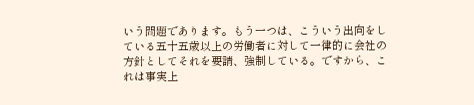いう問題であります。もう一つは、こういう出向をしている五十五歳以上の労働者に対して一律的に会社の方針としてそれを要請、強制している。ですから、これは事実上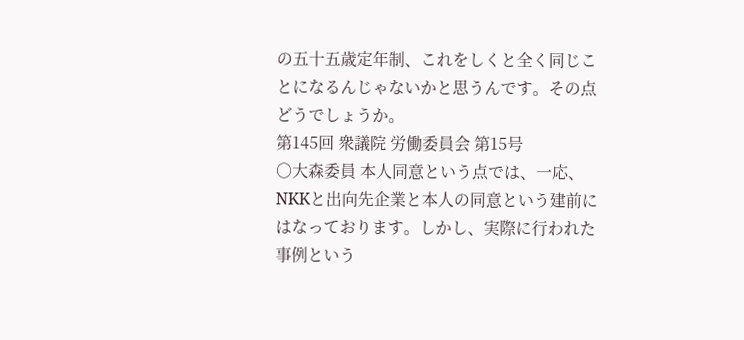の五十五歳定年制、これをしくと全く同じことになるんじゃないかと思うんです。その点どうでしょうか。
第145回 衆議院 労働委員会 第15号
○大森委員 本人同意という点では、一応、NKKと出向先企業と本人の同意という建前にはなっております。しかし、実際に行われた事例という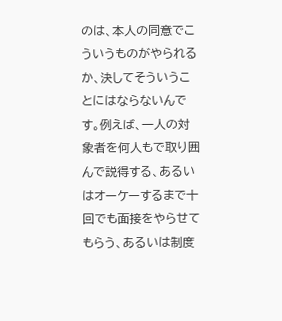のは、本人の同意でこういうものがやられるか、決してそういうことにはならないんです。例えば、一人の対象者を何人もで取り囲んで説得する、あるいはオーケーするまで十回でも面接をやらせてもらう、あるいは制度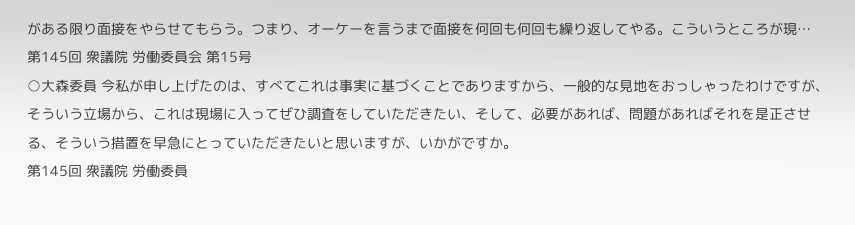がある限り面接をやらせてもらう。つまり、オーケーを言うまで面接を何回も何回も繰り返してやる。こういうところが現…
第145回 衆議院 労働委員会 第15号
○大森委員 今私が申し上げたのは、すべてこれは事実に基づくことでありますから、一般的な見地をおっしゃったわけですが、そういう立場から、これは現場に入ってぜひ調査をしていただきたい、そして、必要があれば、問題があればそれを是正させる、そういう措置を早急にとっていただきたいと思いますが、いかがですか。
第145回 衆議院 労働委員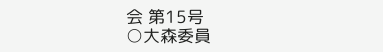会 第15号
○大森委員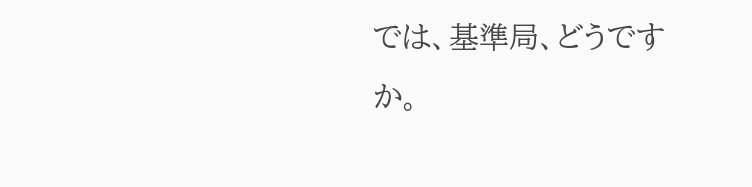では、基準局、どうですか。